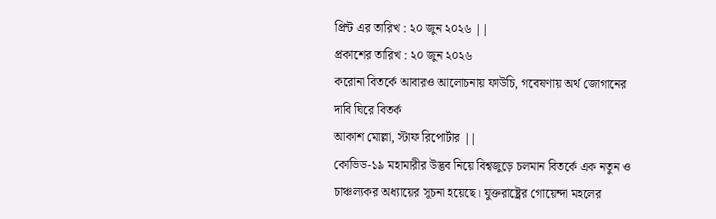প্রিন্ট এর তারিখ : ২০ জুন ২০২৬ ||
প্রকাশের তারিখ : ২০ জুন ২০২৬
করোনা বিতর্কে আবারও আলোচনায় ফাউচি, গবেষণায় অর্থ জোগানের দাবি ঘিরে বিতর্ক
আকাশ মোল্লা, স্টাফ রিপোর্টার ||
কোভিড-১৯ মহামারীর উদ্ভব নিয়ে বিশ্বজুড়ে চলমান বিতর্কে এক নতুন ও চাঞ্চল্যকর অধ্যায়ের সূচনা হয়েছে। যুক্তরাষ্ট্রের গোয়েন্দা মহলের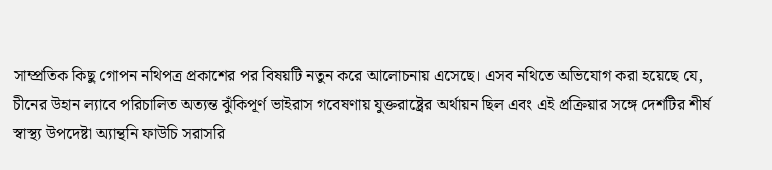সাম্প্রতিক কিছু গোপন নথিপত্র প্রকাশের পর বিষয়টি নতুন করে আলোচনায় এসেছে। এসব নথিতে অভিযোগ করা হয়েছে যে, চীনের উহান ল্যাবে পরিচালিত অত্যন্ত ঝুঁকিপূর্ণ ভাইরাস গবেষণায় যুক্তরাষ্ট্রের অর্থায়ন ছিল এবং এই প্রক্রিয়ার সঙ্গে দেশটির শীর্ষ স্বাস্থ্য উপদেষ্টা অ্যান্থনি ফাউচি সরাসরি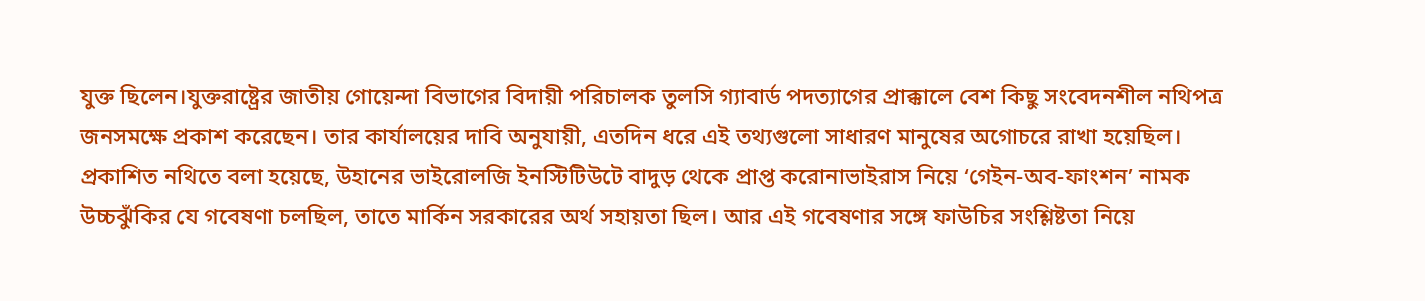যুক্ত ছিলেন।যুক্তরাষ্ট্রের জাতীয় গোয়েন্দা বিভাগের বিদায়ী পরিচালক তুলসি গ্যাবার্ড পদত্যাগের প্রাক্কালে বেশ কিছু সংবেদনশীল নথিপত্র জনসমক্ষে প্রকাশ করেছেন। তার কার্যালয়ের দাবি অনুযায়ী, এতদিন ধরে এই তথ্যগুলো সাধারণ মানুষের অগোচরে রাখা হয়েছিল। প্রকাশিত নথিতে বলা হয়েছে, উহানের ভাইরোলজি ইনস্টিটিউটে বাদুড় থেকে প্রাপ্ত করোনাভাইরাস নিয়ে ‘গেইন-অব-ফাংশন’ নামক উচ্চঝুঁকির যে গবেষণা চলছিল, তাতে মার্কিন সরকারের অর্থ সহায়তা ছিল। আর এই গবেষণার সঙ্গে ফাউচির সংশ্লিষ্টতা নিয়ে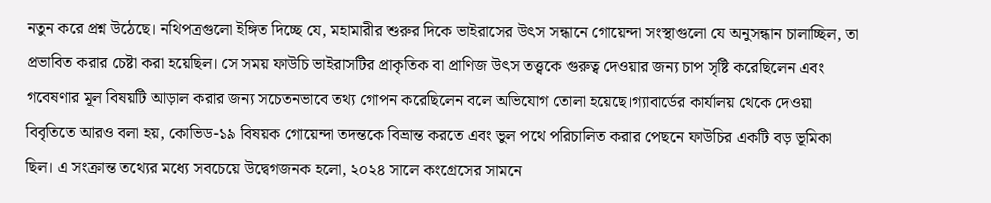নতুন করে প্রশ্ন উঠেছে। নথিপত্রগুলো ইঙ্গিত দিচ্ছে যে, মহামারীর শুরুর দিকে ভাইরাসের উৎস সন্ধানে গোয়েন্দা সংস্থাগুলো যে অনুসন্ধান চালাচ্ছিল, তা প্রভাবিত করার চেষ্টা করা হয়েছিল। সে সময় ফাউচি ভাইরাসটির প্রাকৃতিক বা প্রাণিজ উৎস তত্ত্বকে গুরুত্ব দেওয়ার জন্য চাপ সৃষ্টি করেছিলেন এবং গবেষণার মূল বিষয়টি আড়াল করার জন্য সচেতনভাবে তথ্য গোপন করেছিলেন বলে অভিযোগ তোলা হয়েছে।গ্যাবার্ডের কার্যালয় থেকে দেওয়া বিবৃতিতে আরও বলা হয়, কোভিড-১৯ বিষয়ক গোয়েন্দা তদন্তকে বিভ্রান্ত করতে এবং ভুল পথে পরিচালিত করার পেছনে ফাউচির একটি বড় ভূমিকা ছিল। এ সংক্রান্ত তথ্যের মধ্যে সবচেয়ে উদ্বেগজনক হলো, ২০২৪ সালে কংগ্রেসের সামনে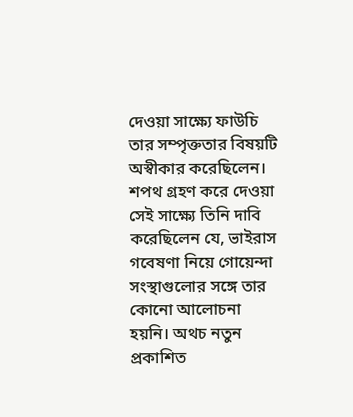দেওয়া সাক্ষ্যে ফাউচি তার সম্পৃক্ততার বিষয়টি অস্বীকার করেছিলেন। শপথ গ্রহণ করে দেওয়া সেই সাক্ষ্যে তিনি দাবি করেছিলেন যে, ভাইরাস গবেষণা নিয়ে গোয়েন্দা সংস্থাগুলোর সঙ্গে তার কোনো আলোচনা হয়নি। অথচ নতুন প্রকাশিত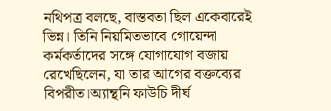নথিপত্র বলছে, বাস্তবতা ছিল একেবারেই ভিন্ন। তিনি নিয়মিতভাবে গোয়েন্দা কর্মকর্তাদের সঙ্গে যোগাযোগ বজায় রেখেছিলেন, যা তার আগের বক্তব্যের বিপরীত।অ্যান্থনি ফাউচি দীর্ঘ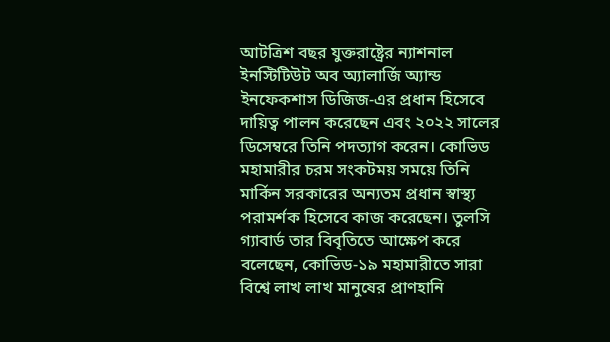আটত্রিশ বছর যুক্তরাষ্ট্রের ন্যাশনাল ইনস্টিটিউট অব অ্যালার্জি অ্যান্ড ইনফেকশাস ডিজিজ-এর প্রধান হিসেবে দায়িত্ব পালন করেছেন এবং ২০২২ সালের ডিসেম্বরে তিনি পদত্যাগ করেন। কোভিড মহামারীর চরম সংকটময় সময়ে তিনি মার্কিন সরকারের অন্যতম প্রধান স্বাস্থ্য পরামর্শক হিসেবে কাজ করেছেন। তুলসি গ্যাবার্ড তার বিবৃতিতে আক্ষেপ করে বলেছেন, কোভিড-১৯ মহামারীতে সারা বিশ্বে লাখ লাখ মানুষের প্রাণহানি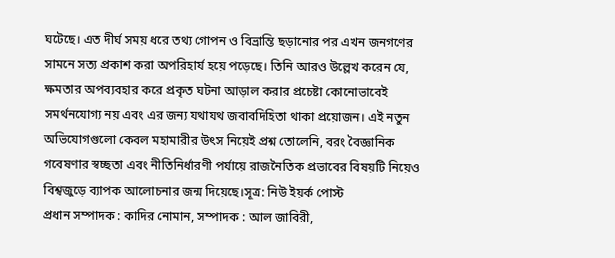ঘটেছে। এত দীর্ঘ সময় ধরে তথ্য গোপন ও বিভ্রান্তি ছড়ানোর পর এখন জনগণের সামনে সত্য প্রকাশ করা অপরিহার্য হয়ে পড়েছে। তিনি আরও উল্লেখ করেন যে, ক্ষমতার অপব্যবহার করে প্রকৃত ঘটনা আড়াল করার প্রচেষ্টা কোনোভাবেই সমর্থনযোগ্য নয় এবং এর জন্য যথাযথ জবাবদিহিতা থাকা প্রয়োজন। এই নতুন অভিযোগগুলো কেবল মহামারীর উৎস নিয়েই প্রশ্ন তোলেনি, বরং বৈজ্ঞানিক গবেষণার স্বচ্ছতা এবং নীতিনির্ধারণী পর্যায়ে রাজনৈতিক প্রভাবের বিষয়টি নিয়েও বিশ্বজুড়ে ব্যাপক আলোচনার জন্ম দিয়েছে।সূত্র: নিউ ইয়র্ক পোস্ট
প্রধান সম্পাদক : কাদির নোমান, সম্পাদক : আল জাবিরী,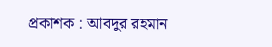প্রকাশক : আবদুর রহমান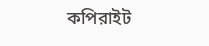কপিরাইট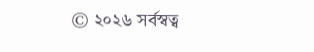© ২০২৬ সর্বস্বত্ব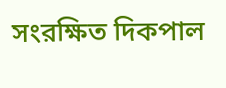সংরক্ষিত দিকপাল